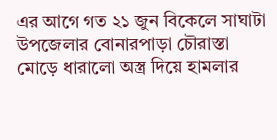এর আগে গত ২১ জুন বিকেলে সাঘাটা উপজেলার বোনারপাড়া চৌরাস্তা মোড়ে ধারালো অস্ত্র দিয়ে হামলার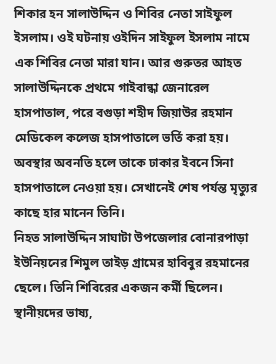শিকার হন সালাউদ্দিন ও শিবির নেতা সাইফুল ইসলাম। ওই ঘটনায় ওইদিন সাইফুল ইসলাম নামে এক শিবির নেতা মারা যান। আর গুরুতর আহত সালাউদ্দিনকে প্রথমে গাইবান্ধা জেনারেল হাসপাতাল, পরে বগুড়া শহীদ জিয়াউর রহমান মেডিকেল কলেজ হাসপাতালে ভর্তি করা হয়। অবস্থার অবনতি হলে তাকে ঢাকার ইবনে সিনা হাসপাতালে নেওয়া হয়। সেখানেই শেষ পর্যন্ত মৃত্যুর কাছে হার মানেন তিনি।
নিহত সালাউদ্দিন সাঘাটা উপজেলার বোনারপাড়া ইউনিয়নের শিমুল তাইড় গ্রামের হাবিবুর রহমানের ছেলে। তিনি শিবিরের একজন কর্মী ছিলেন।
স্থানীয়দের ভাষ্য,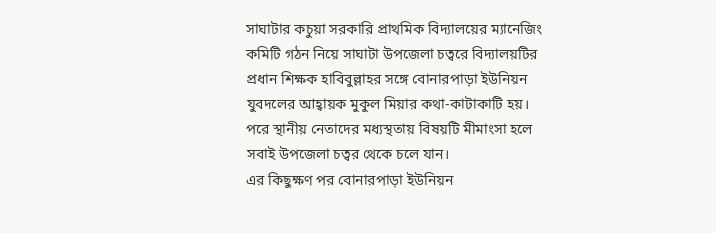সাঘাটার কচুয়া সরকারি প্রাথমিক বিদ্যালয়ের ম্যানেজিং কমিটি গঠন নিয়ে সাঘাটা উপজেলা চত্বরে বিদ্যালয়টির প্রধান শিক্ষক হাবিবুল্লাহর সঙ্গে বোনারপাড়া ইউনিয়ন যুবদলের আহ্বায়ক মুকুল মিয়ার কথা-কাটাকাটি হয়। পরে স্থানীয় নেতাদের মধ্যস্থতায় বিষয়টি মীমাংসা হলে সবাই উপজেলা চত্বর থেকে চলে যান।
এর কিছুক্ষণ পর বোনারপাড়া ইউনিয়ন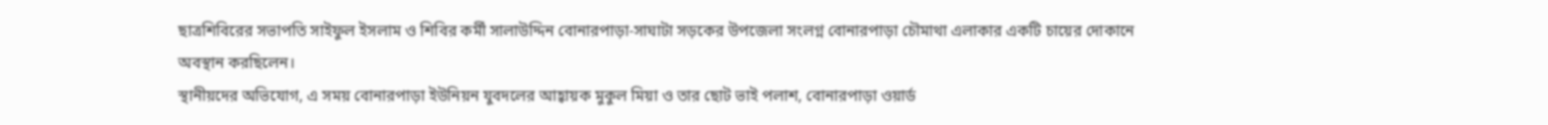ছাত্রশিবিরের সভাপতি সাইফুল ইসলাম ও শিবির কর্মী সালাউদ্দিন বোনারপাড়া-সাঘাটা সড়কের উপজেলা সংলগ্ন বোনারপাড়া চৌমাথা এলাকার একটি চায়ের দোকানে অবস্থান করছিলেন।
স্থানীয়দের অভিযোগ, এ সময় বোনারপাড়া ইউনিয়ন যুবদলের আহ্বায়ক মুকুল মিয়া ও তার ছোট ভাই পলাশ, বোনারপাড়া ওয়ার্ড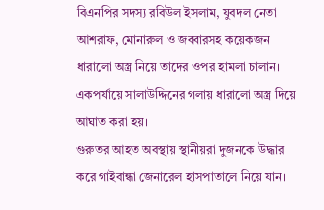বিএনপির সদস্য রবিউল ইসলাম, যুবদল নেতা আশরাফ, মোনারুল ও জব্বারসহ কয়েকজন ধারালো অস্ত্র নিয়ে তাদের ওপর হামলা চালান। একপর্যায়ে সালাউদ্দিনের গলায় ধারালো অস্ত্র দিয়ে আঘাত করা হয়।
গুরুতর আহত অবস্থায় স্থানীয়রা দুজনকে উদ্ধার করে গাইবান্ধা জেনারেল হাসপাতালে নিয়ে যান।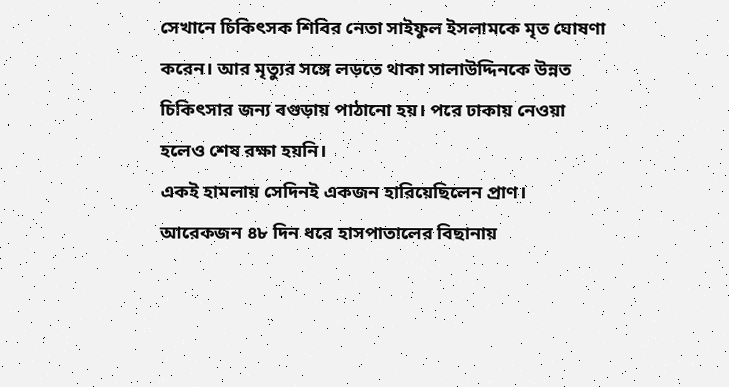সেখানে চিকিৎসক শিবির নেতা সাইফুল ইসলামকে মৃত ঘোষণা করেন। আর মৃত্যুর সঙ্গে লড়তে থাকা সালাউদ্দিনকে উন্নত চিকিৎসার জন্য বগুড়ায় পাঠানো হয়। পরে ঢাকায় নেওয়া হলেও শেষ রক্ষা হয়নি।
একই হামলায় সেদিনই একজন হারিয়েছিলেন প্রাণ। আরেকজন ৪৮ দিন ধরে হাসপাতালের বিছানায়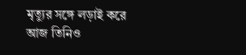মৃত্যুর সঙ্গে লড়াই করে আজ তিনিও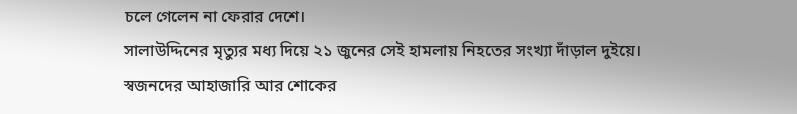চলে গেলেন না ফেরার দেশে।
সালাউদ্দিনের মৃত্যুর মধ্য দিয়ে ২১ জুনের সেই হামলায় নিহতের সংখ্যা দাঁড়াল দুইয়ে। স্বজনদের আহাজারি আর শোকের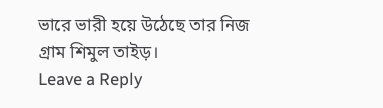ভারে ভারী হয়ে উঠেছে তার নিজ গ্রাম শিমুল তাইড়।
Leave a Reply